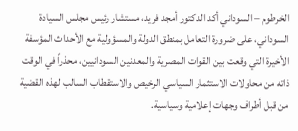الخرطوم – السوداني أكد الدكتور أمجد فريد، مستشار رئيس مجلس السيادة السوداني، على ضرورة التعامل بمنطق الدولة والمسؤولية مع الأحداث المؤسفة الأخيرة التي وقعت بين القوات المصرية والمعدنين السودانيين، محذراً في الوقت ذاته من محاولات الاستثمار السياسي الرخيص والاستقطاب السالب لهذه القضية من قبل أطراف وجهات إعلامية وسياسية.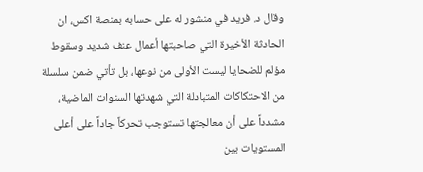وقال د. فريد في منشور له على حسابه بمنصة اكس، ان الحادثة الأخيرة التي صاحبتها أعمال عنف شديد وسقوط مؤلم للضحايا ليست الأولى من نوعها، بل تأتي ضمن سلسلة من الاحتكاكات المتبادلة التي شهدتها السنوات الماضية،
مشدداً على أن معالجتها تستوجب تحركاً جاداً على أعلى المستويات بين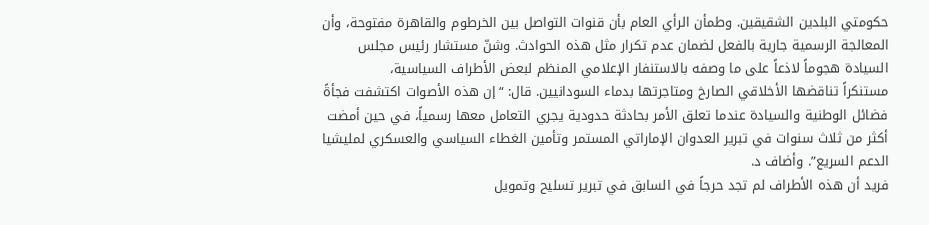حكومتي البلدين الشقيقين. وطمأن الرأي العام بأن قنوات التواصل بين الخرطوم والقاهرة مفتوحة، وأن المعالجة الرسمية جارية بالفعل لضمان عدم تكرار مثل هذه الحوادث. وشنّ مستشار رئيس مجلس السيادة هجوماً لاذعاً على ما وصفه بالاستنفار الإعلامي المنظم لبعض الأطراف السياسية،
مستنكراً تناقضها الأخلاقي الصارخ ومتاجرتها بدماء السودانيين. قال: “إن هذه الأصوات اكتشفت فجأةً فضائل الوطنية والسيادة عندما تعلق الأمر بحادثة حدودية يجري التعامل معها رسمياً، في حين أمضت أكثر من ثلاث سنوات في تبرير العدوان الإماراتي المستمر وتأمين الغطاء السياسي والعسكري لمليشيا الدعم السريع”. وأضاف د.
فريد أن هذه الأطراف لم تجد حرجاً في السابق في تبرير تسليح وتمويل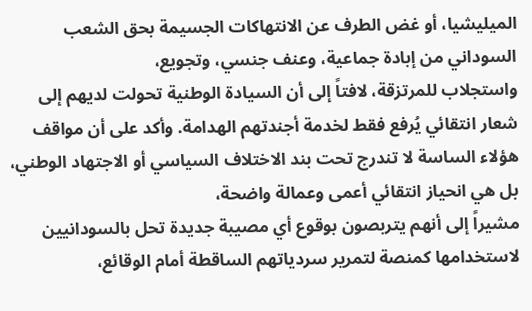الميليشيا، أو غض الطرف عن الانتهاكات الجسيمة بحق الشعب السوداني من إبادة جماعية، وعنف جنسي، وتجويع،
واستجلاب للمرتزقة، لافتاً إلى أن السيادة الوطنية تحولت لديهم إلى شعار انتقائي يُرفع فقط لخدمة أجندتهم الهدامة. وأكد على أن مواقف هؤلاء الساسة لا تندرج تحت بند الاختلاف السياسي أو الاجتهاد الوطني، بل هي انحياز انتقائي أعمى وعمالة واضحة،
مشيراً إلى أنهم يتربصون بوقوع أي مصيبة جديدة تحل بالسودانيين لاستخدامها كمنصة لتمرير سردياتهم الساقطة أمام الوقائع،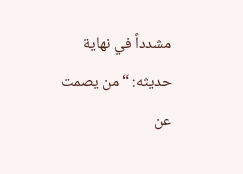مشدداً في نهاية حديثه: “من يصمت عن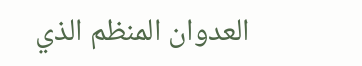العدوان المنظم الذي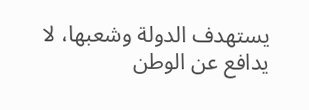يستهدف الدولة وشعبها، لا يدافع عن الوطن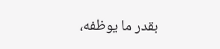بقدر ما يوظفه،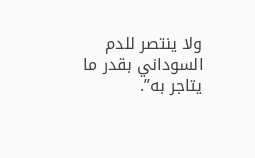ولا ينتصر للدم السوداني بقدر ما يتاجر به”.